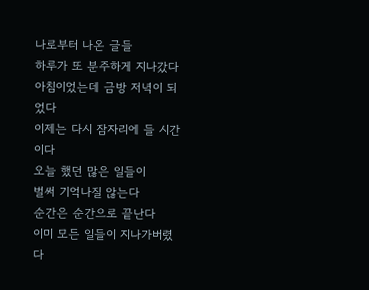나로부터 나온 글들
하루가 또 분주하게 지나갔다
아침이었는데 금방 저녁이 되었다
이제는 다시 잠자리에 들 시간이다
오늘 했던 많은 일들이
벌써 기억나질 않는다
순간은 순간으로 끝난다
이미 모든 일들이 지나가버렸다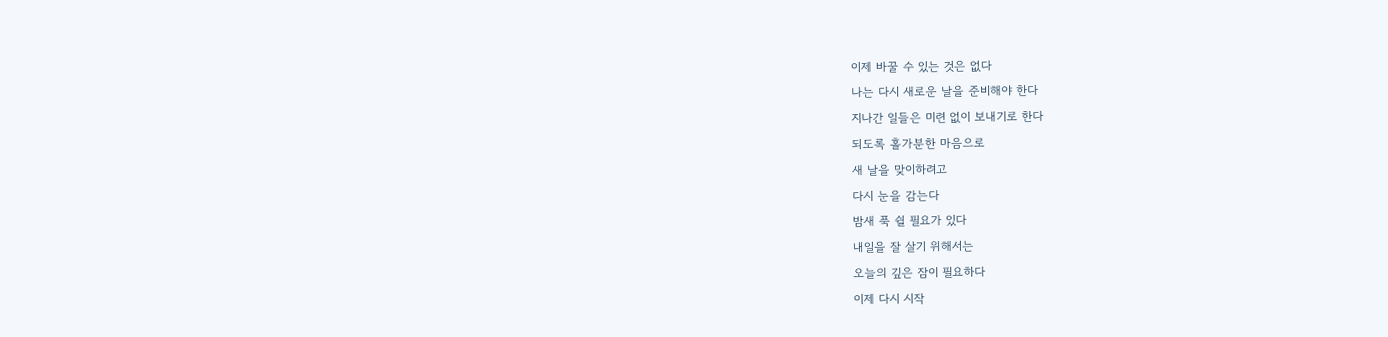이제 바꿀 수 있는 것은 없다
나는 다시 새로운 날을 준비해야 한다
지나간 일들은 미련 없이 보내기로 한다
되도록 홀가분한 마음으로
새 날을 맞이하려고
다시 눈을 감는다
밤새 푹 쉴 필요가 있다
내일을 잘 살기 위해서는
오늘의 깊은 잠이 필요하다
이제 다시 시작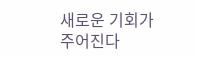새로운 기회가 주어진다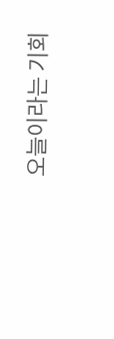오늘이라는 기회